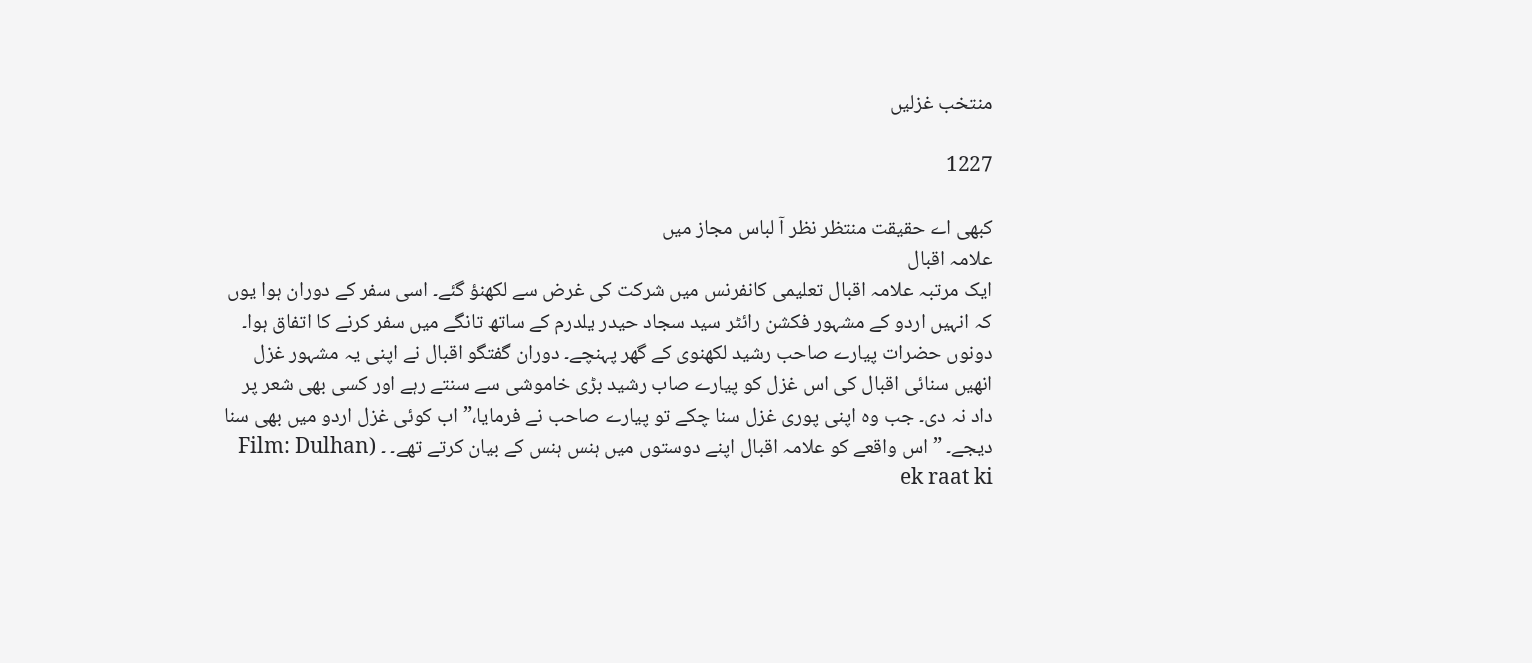منتخب غزلیں

1227

کبھی اے حقیقت منتظر نظر آ لباس مجاز میں
علامہ اقبال
ایک مرتبہ علامہ اقبال تعلیمی کانفرنس میں شرکت کی غرض سے لکھنؤ گئے۔ اسی سفر کے دوران ہوا یوں کہ انہیں اردو کے مشہور فکشن رائٹر سید سجاد حیدر یلدرم کے ساتھ تانگے میں سفر کرنے کا اتفاق ہوا۔ دونوں حضرات پیارے صاحب رشید لکھنوی کے گھر پہنچے۔ دوران گفتگو اقبال نے اپنی یہ مشہور غزل انھیں سنائی اقبال کی اس غزل کو پیارے صاب رشید بڑی خاموشی سے سنتے رہے اور کسی بھی شعر پر داد نہ دی۔ جب وہ اپنی پوری غزل سنا چکے تو پیارے صاحب نے فرمایا،” اب کوئی غزل اردو میں بھی سنا دیجے۔ ” اس واقعے کو علامہ اقبال اپنے دوستوں میں ہنس ہنس کے بیان کرتے تھے۔ ۔ (Film: Dulhan ek raat ki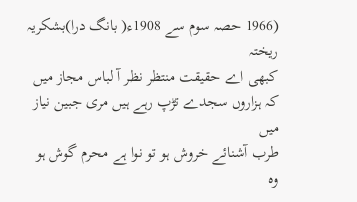(1966 حصہ سوم سے 1908ء( بانگ درا)بشکریہ ریختہ
کبھی اے حقیقت منتظر نظر آ لباس مجاز میں
کہ ہزاروں سجدے تڑپ رہے ہیں مری جبین نیاز میں
طرب آشنائے خروش ہو تو نوا ہے محرم گوش ہو
وہ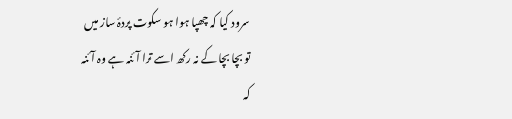سرود کیا کہ چھپا ہوا ہو سکوت پردۂ ساز میں
تو بچا بچا کے نہ رکھ اسے ترا آئنہ ہے وہ آئنہ
کہ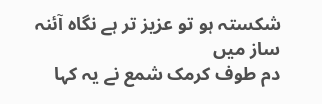شکستہ ہو تو عزیز تر ہے نگاہ آئنہ ساز میں
دم طوف کرمک شمع نے یہ کہا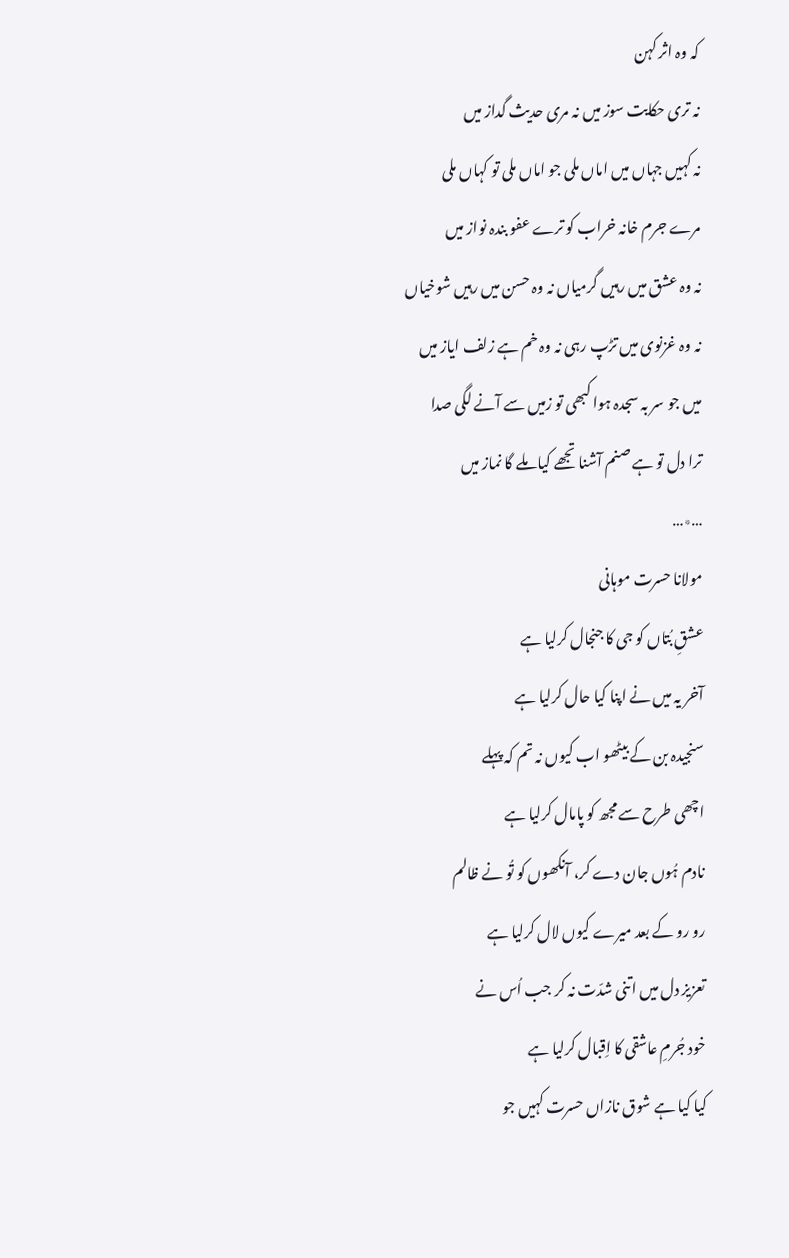کہ وہ اثر کہن
نہ تری حکایت سوز میں نہ مری حدیث گداز میں
نہ کہیں جہاں میں اماں ملی جو اماں ملی تو کہاں ملی
مرے جرم خانہ خراب کو ترے عفو بندہ نواز میں
نہ وہ عشق میں رہیں گرمیاں نہ وہ حسن میں رہیں شوخیاں
نہ وہ غزنوی میں تڑپ رہی نہ وہ خم ہے زلف ایاز میں
میں جو سر بہ سجدہ ہوا کبھی تو زمیں سے آنے لگی صدا
ترا دل تو ہے صنم آشنا تجھے کیا ملے گا نماز میں
…٭…
مولانا حسرت موہانی
عشقِ بُتاں کو جی کا جنجال کرلیا ہے
آخر یہ میں نے اپنا کیا حال کرلیا ہے
سنجیدہ بن کے بیٹھو اب کیوں نہ تم کہ پہلے
اچھی طرح سے مجھ کو پامال کرلیا ہے
نادم ہُوں جان دے کر، آنکھوں کو تُو نے ظالم
رو رو کے بعد میرے کیوں لال کرلیا ہے
تعزیز دل میں اتنی شدّت نہ کر جب اُس نے
خود جُرمِ عاشقی کا اِقبال کرلیا ہے
کیا کیا ہے شوق نازاں حسرت کہیں جو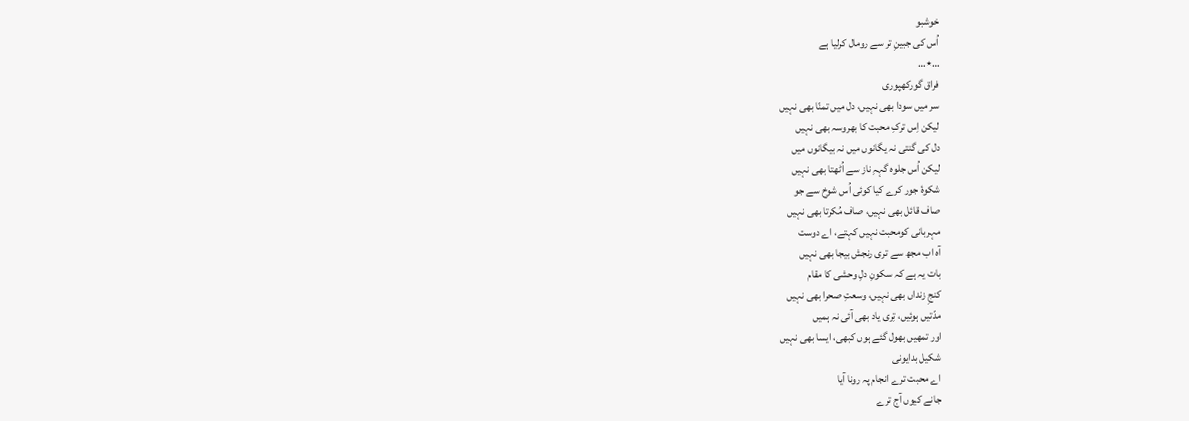خوشبو
اُس کی جبینِ تر سے رومال کرلیا ہے
…٭…
فراق گورکھپوری
سر میں سودا بھی نہیں، دل میں تمنّا بھی نہیں
لیکن اِس ترکِ محبت کا بھروسہ بھی نہیں
دل کی گنتی نہ یگانوں میں نہ بیگانوں میں
لیکن اُس جلوہ گہہِ ناز سے اُٹھتا بھی نہیں
شکوۂ جور کرے کیا کوئی اُس شوخ سے جو
صاف قائل بھی نہیں، صاف مُکرتا بھی نہیں
مہربانی کومحبت نہیں کہتے، اے دوست
آہ اب مجھ سے تری رنجش بیجا بھی نہیں
بات یہ ہے کہ سکونِ دلِ وحشی کا مقام
کنجِ زنداں بھی نہیں، وسعتِ صحرا بھی نہیں
مدّتیں ہوئیں، تِری یاد بھی آئی نہ ہمیں
اور تمھیں بھول گئے ہوں کبھی، ایسا بھی نہیں
شکیل بدایونی
اے محبت ترے انجام پہ رونا آیا
جانے کیوں آج ترے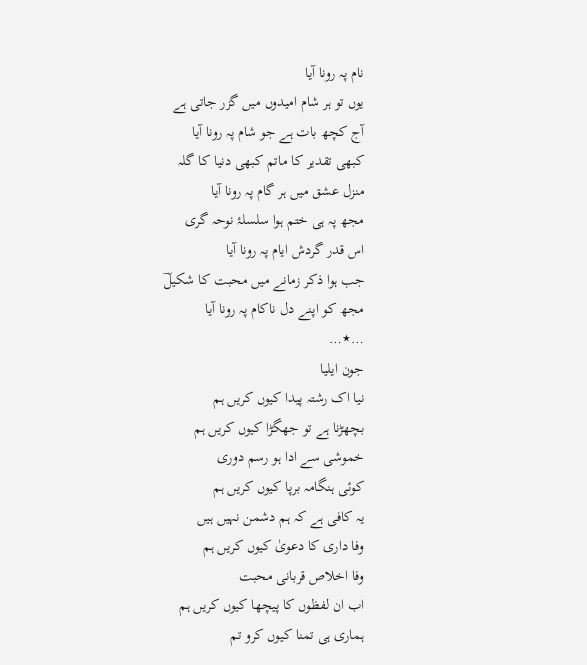نام پہ رونا آیا
یوں تو ہر شام امیدوں میں گزر جاتی ہے
آج کچھ بات ہے جو شام پہ رونا آیا
کبھی تقدیر کا ماتم کبھی دنیا کا گلہ
منزل عشق میں ہر گام پہ رونا آیا
مجھ پہ ہی ختم ہوا سلسلۂ نوحہ گری
اس قدر گردش ایام پہ رونا آیا
جب ہوا ذکر زمانے میں محبت کا شکیلؔ
مجھ کو اپنے دل ناکام پہ رونا آیا
…٭…
جون ایلیا
نیا اک رشتہ پیدا کیوں کریں ہم
بچھڑنا ہے تو جھگڑا کیوں کریں ہم
خموشی سے ادا ہو رسم دوری
کوئی ہنگامہ برپا کیوں کریں ہم
یہ کافی ہے کہ ہم دشمن نہیں ہیں
وفا داری کا دعویٰ کیوں کریں ہم
وفا اخلاص قربانی محبت
اب ان لفظوں کا پیچھا کیوں کریں ہم
ہماری ہی تمنا کیوں کرو تم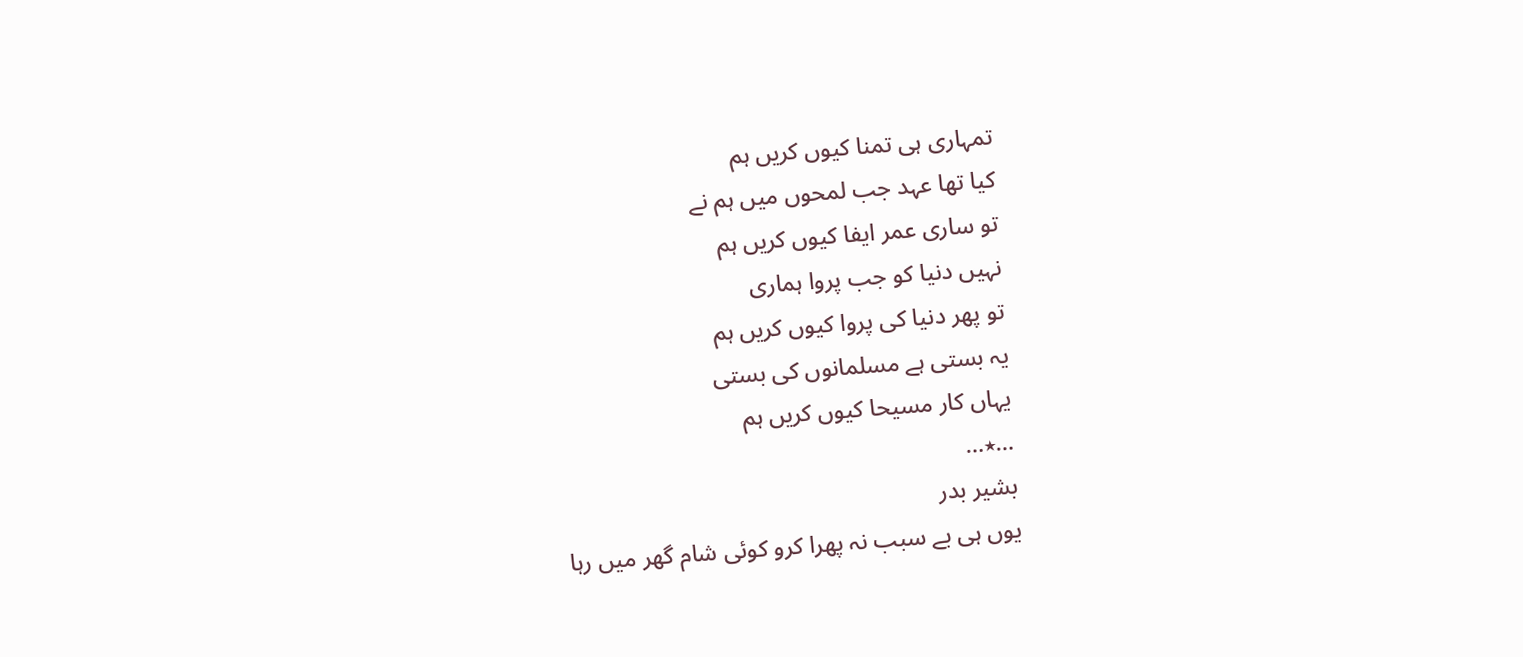تمہاری ہی تمنا کیوں کریں ہم
کیا تھا عہد جب لمحوں میں ہم نے
تو ساری عمر ایفا کیوں کریں ہم
نہیں دنیا کو جب پروا ہماری
تو پھر دنیا کی پروا کیوں کریں ہم
یہ بستی ہے مسلمانوں کی بستی
یہاں کار مسیحا کیوں کریں ہم
…٭…
بشیر بدر
یوں ہی بے سبب نہ پھرا کرو کوئی شام گھر میں رہا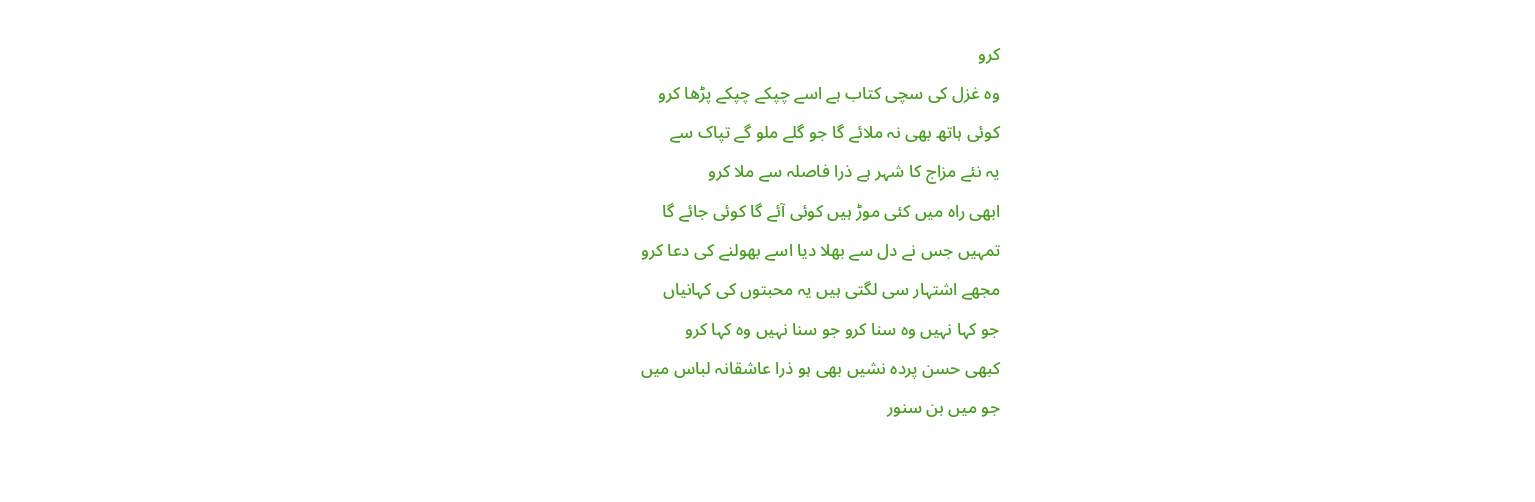کرو
وہ غزل کی سچی کتاب ہے اسے چپکے چپکے پڑھا کرو
کوئی ہاتھ بھی نہ ملائے گا جو گلے ملو گے تپاک سے
یہ نئے مزاج کا شہر ہے ذرا فاصلہ سے ملا کرو
ابھی راہ میں کئی موڑ ہیں کوئی آئے گا کوئی جائے گا
تمہیں جس نے دل سے بھلا دیا اسے بھولنے کی دعا کرو
مجھے اشتہار سی لگتی ہیں یہ محبتوں کی کہانیاں
جو کہا نہیں وہ سنا کرو جو سنا نہیں وہ کہا کرو
کبھی حسن پردہ نشیں بھی ہو ذرا عاشقانہ لباس میں
جو میں بن سنور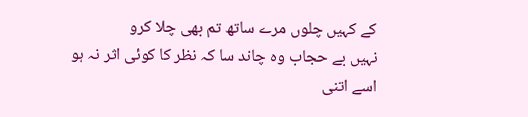کے کہیں چلوں مرے ساتھ تم بھی چلا کرو
نہیں بے حجاب وہ چاند سا کہ نظر کا کوئی اثر نہ ہو
اسے اتنی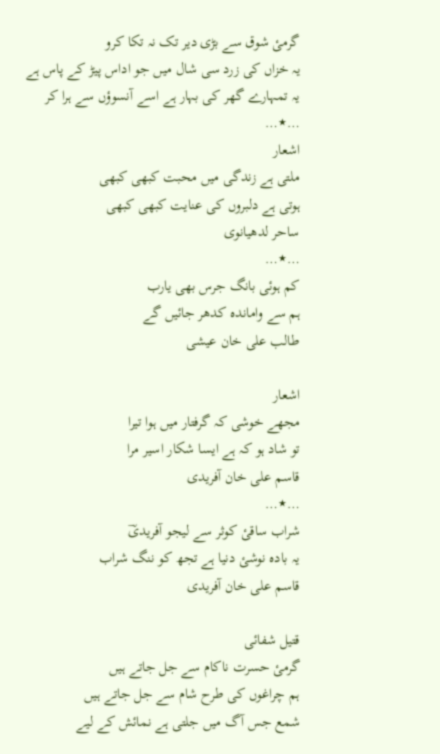گرمیٔ شوق سے بڑی دیر تک نہ تکا کرو
یہ خزاں کی زرد سی شال میں جو اداس پیڑ کے پاس ہے
یہ تمہارے گھر کی بہار ہے اسے آنسوؤں سے ہرا کر
…٭…
اشعار
ملتی ہے زندگی میں محبت کبھی کبھی
ہوتی ہے دلبروں کی عنایت کبھی کبھی
ساحر لدھیانوی
…٭…
کم ہوئی بانگ جرس بھی یارب
ہم سے واماندہ کدھر جائیں گے
طالب علی خان عیشی

اشعار
مجھے خوشی کہ گرفتار میں ہوا تیرا
تو شاد ہو کہ ہے ایسا شکار اسیر مرا
قاسم علی خان آفریدی
…٭…
شراب ساقیٔ کوثر سے لیجو آفریدیؔ
یہ بادہ نوشئ دنیا ہے تجھ کو ننگ شراب
قاسم علی خان آفریدی

قتیل شفائی
گرمیٔ حسرت ناکام سے جل جاتے ہیں
ہم چراغوں کی طرح شام سے جل جاتے ہیں
شمع جس آگ میں جلتی ہے نمائش کے لیے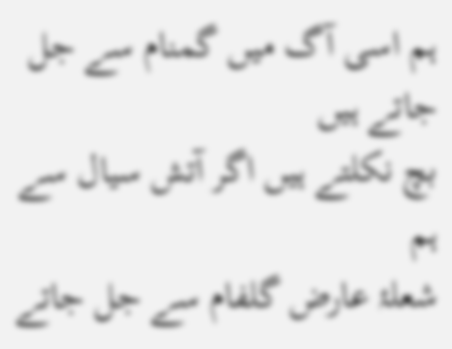ہم اسی آگ میں گمنام سے جل جاتے ہیں
بچ نکلتے ہیں اگر آتش سیال سے ہم
شعلۂ عارض گلفام سے جل جاتے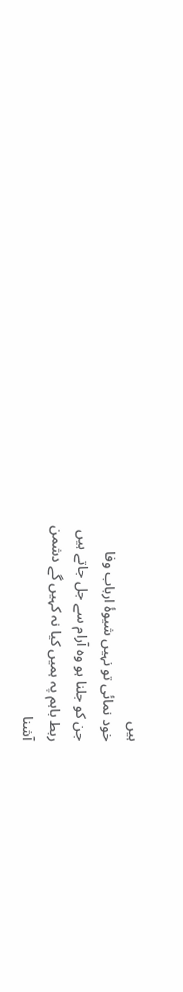ہیں
خود نمائی تو نہیں شیوۂ ارباب وفا
جن کو جلنا ہو وہ آرام سے جل جاتے ہیں
ربط باہم پہ ہمیں کیا نہ کہیں گے دشمن
آشنا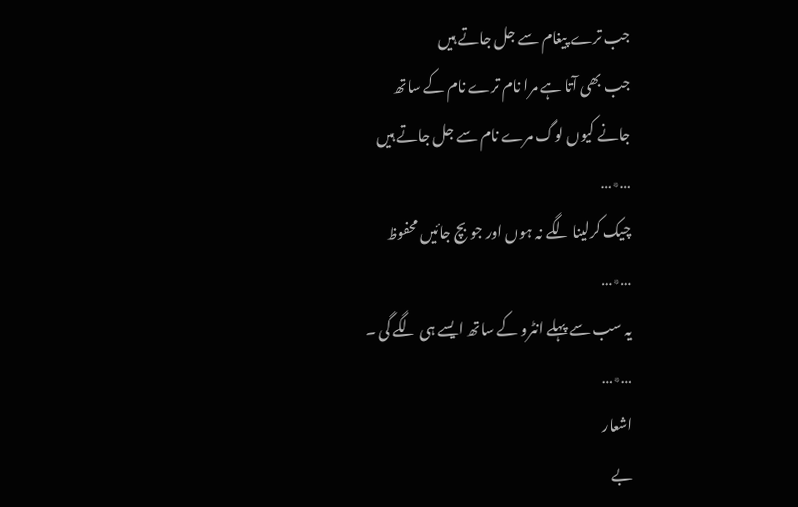جب ترے پیغام سے جل جاتے ہیں
جب بھی آتا ہے مرا نام ترے نام کے ساتھ
جانے کیوں لوگ مرے نام سے جل جاتے ہیں
…٭…
چیک کرلینا لگے نہ ہوں اور جو بچ جائیں محفوظ
…٭…
یہ سب سے پہلے انٹرو کے ساتھ ایسے ہی لگے گی ۔
…٭…
اشعار
بے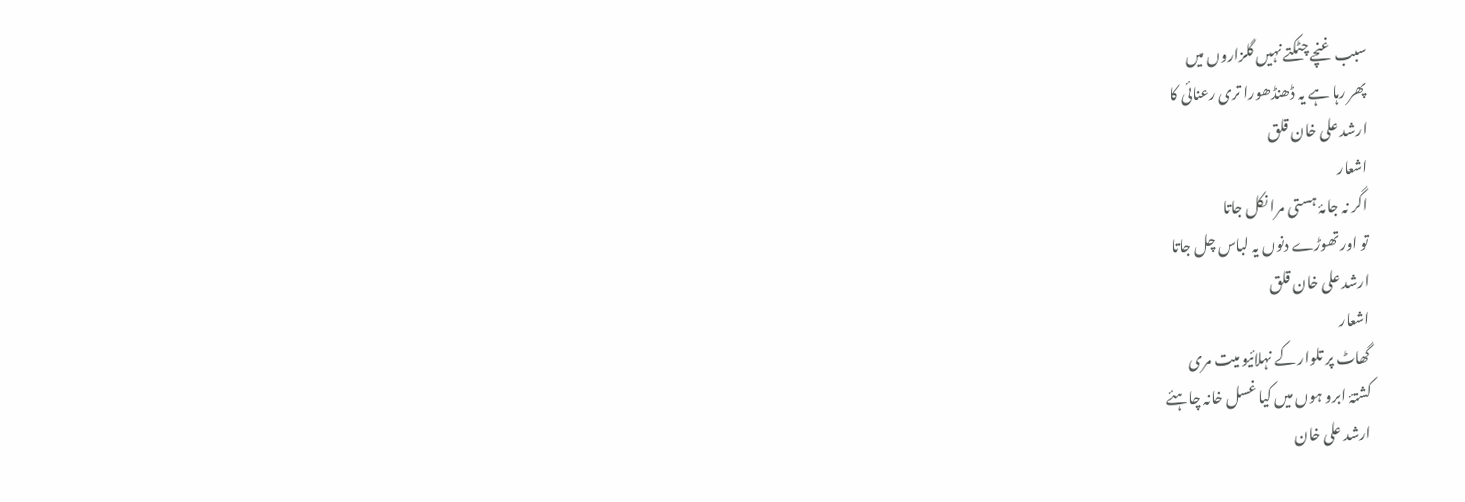سبب غنچے چٹکتے نہیں گلزاروں میں
پھر رہا ہے یہ ڈھنڈھورا تری رعنائی کا
ارشد علی خان قلق
اشعار
اگر نہ جامۂ ہستی مرا نکل جاتا
تو اور تھوڑے دنوں یہ لباس چل جاتا
ارشد علی خان قلق
اشعار
گھاٹ پر تلوار کے نہلائیو میت مری
کشتۂ ابرو ہوں میں کیا غسل خانہ چاہئے
ارشد علی خان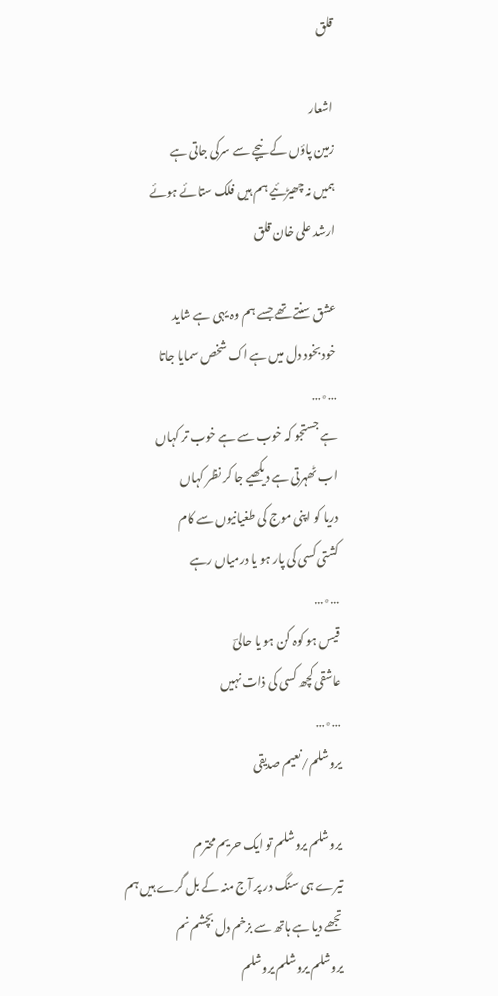قلق

اشعار
زمین پاؤں کے نیچے سے سرکی جاتی ہے
ہمیں نہ چھیڑئیے ہم ہیں فلک ستائے ہوئے
ارشد علی خان قلق

عشق سنتے تھے جسے ہم وہ یہی ہے شاید
خود بخود دل میں ہے اک شخص سمایا جاتا
…٭…
ہے جستجو کہ خوب سے ہے خوب تر کہاں
اب ٹھہرتی ہے دیکھیے جا کر نظر کہاں
دریا کو اپنی موج کی طغیانیوں سے کام
کشتی کسی کی پار ہو یا درمیاں رہے
…٭…
قیس ہو کوہ کن ہو یا حالیؔ
عاشقی کچھ کسی کی ذات نہیں
…٭…
یروشلم/نعیم صدیقی

یروشلم یروشلم تو ایک حریم محترم
تیرے ہی سنگ در پر آج منہ کے بل گرے ہیں ہم
تجھے دیا ہے ہاتھ سے بزخم دل بچشم نم
یروشلم یروشلم یروشلم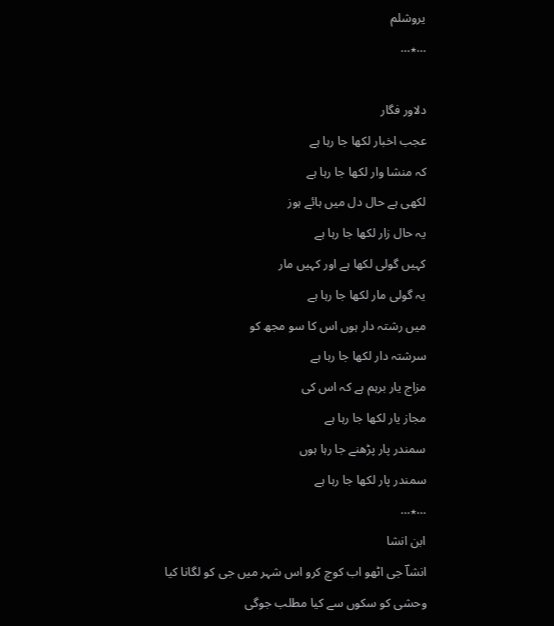یروشلم
…٭…

دلاور فگار
عجب اخبار لکھا جا رہا ہے
کہ منشا وار لکھا جا رہا ہے
لکھی ہے حال دل میں ہائے ہوز
یہ حال زار لکھا جا رہا ہے
کہیں گولی لکھا ہے اور کہیں مار
یہ گولی مار لکھا جا رہا ہے
میں رشتہ دار ہوں اس کا سو مجھ کو
سرشتہ دار لکھا جا رہا ہے
مزاج یار برہم ہے کہ اس کی
مجاز یار لکھا جا رہا ہے
سمندر پار پڑھنے جا رہا ہوں
سمندر پار لکھا جا رہا ہے
…٭…
ابن انشا
انشاؔ جی اٹھو اب کوچ کرو اس شہر میں جی کو لگانا کیا
وحشی کو سکوں سے کیا مطلب جوگی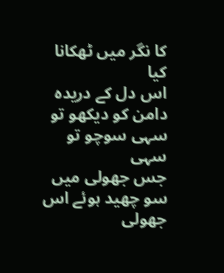کا نگر میں ٹھکانا کیا
اس دل کے دریدہ دامن کو دیکھو تو سہی سوچو تو سہی
جس جھولی میں سو چھید ہوئے اس جھولی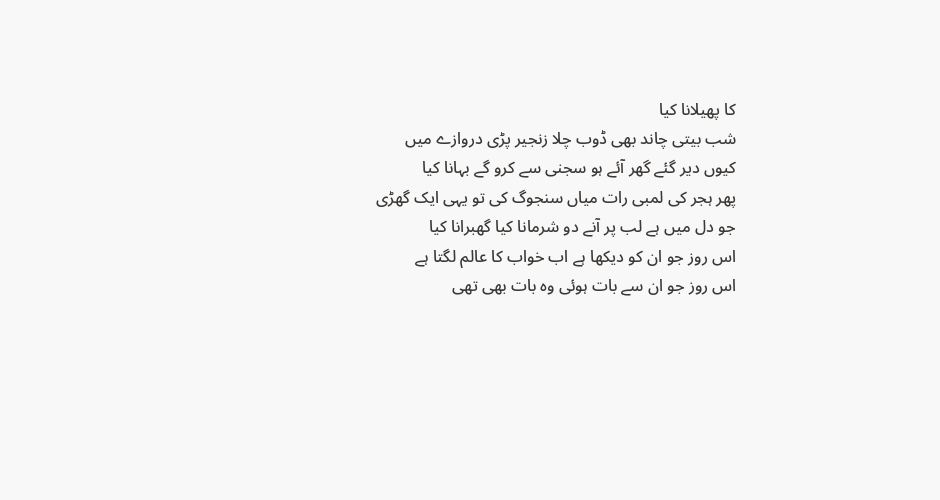کا پھیلانا کیا
شب بیتی چاند بھی ڈوب چلا زنجیر پڑی دروازے میں
کیوں دیر گئے گھر آئے ہو سجنی سے کرو گے بہانا کیا
پھر ہجر کی لمبی رات میاں سنجوگ کی تو یہی ایک گھڑی
جو دل میں ہے لب پر آنے دو شرمانا کیا گھبرانا کیا
اس روز جو ان کو دیکھا ہے اب خواب کا عالم لگتا ہے
اس روز جو ان سے بات ہوئی وہ بات بھی تھی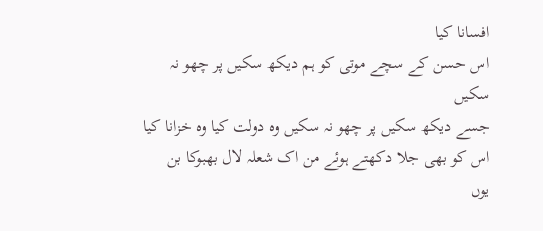افسانا کیا
اس حسن کے سچے موتی کو ہم دیکھ سکیں پر چھو نہ سکیں
جسے دیکھ سکیں پر چھو نہ سکیں وہ دولت کیا وہ خزانا کیا
اس کو بھی جلا دکھتے ہوئے من اک شعلہ لال بھبوکا بن
یوں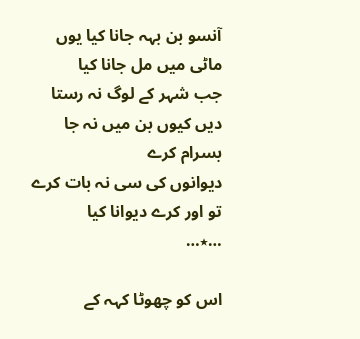آنسو بن بہہ جانا کیا یوں ماٹی میں مل جانا کیا
جب شہر کے لوگ نہ رستا دیں کیوں بن میں نہ جا بسرام کرے
دیوانوں کی سی نہ بات کرے تو اور کرے دیوانا کیا
…٭…

اس کو چھوٹا کہہ کے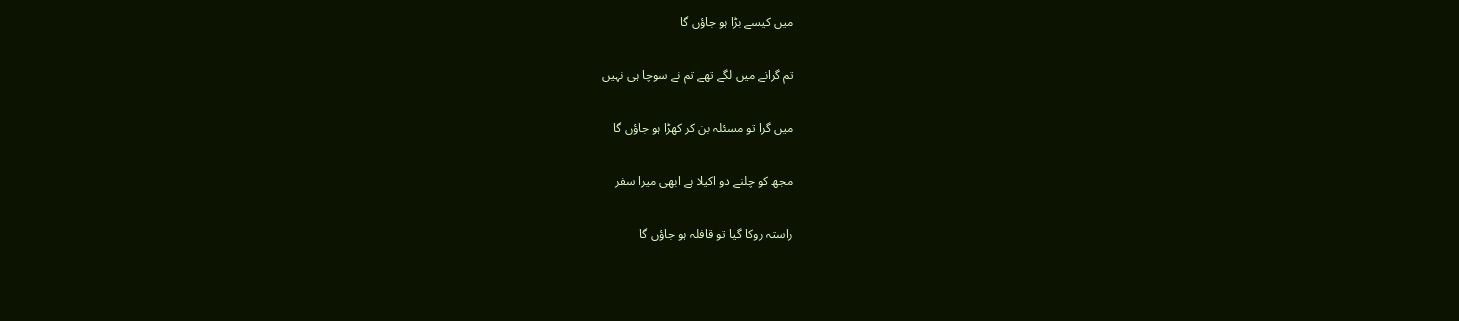میں کیسے بڑا ہو جاؤں گا

تم گرانے میں لگے تھے تم نے سوچا ہی نہیں

میں گرا تو مسئلہ بن کر کھڑا ہو جاؤں گا

مجھ کو چلنے دو اکیلا ہے ابھی میرا سفر

راستہ روکا گیا تو قافلہ ہو جاؤں گا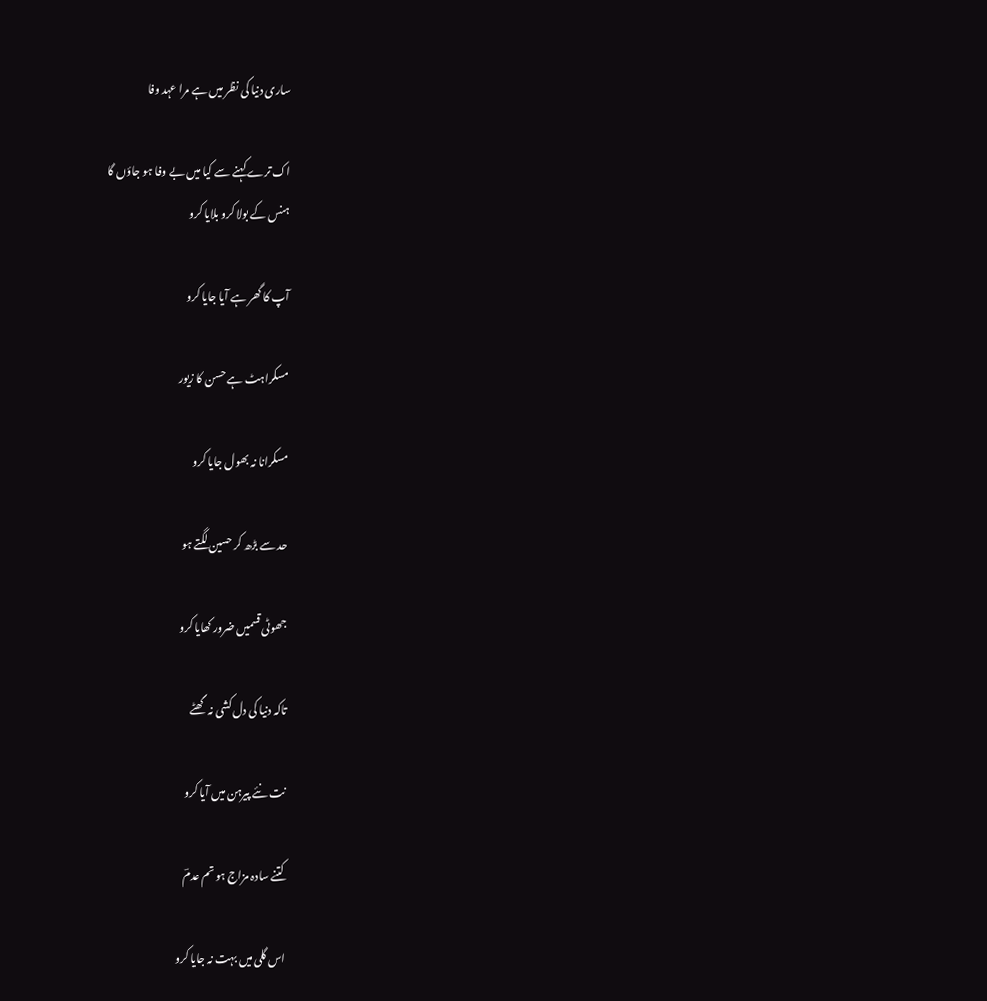ساری دنیا کی نظر میں ہے مرا عہد وفا

اک ترے کہنے سے کیا میں بے وفا ہو جاؤں گا
ہنس کے بولا کرو بلایا کرو

آپ کا گھر ہے آیا جایا کرو

مسکراہٹ ہے حسن کا زیور

مسکرانا نہ بھول جایا کرو

حد سے بڑھ کر حسین لگتے ہو

جھوٹی قسمیں ضرور کھایا کرو

تاکہ دنیا کی دل کشی نہ گھٹے

نت نئے پیرہن میں آیا کرو

کتنے سادہ مزاج ہو تم عدمؔ

اس گلی میں بہت نہ جایا کرو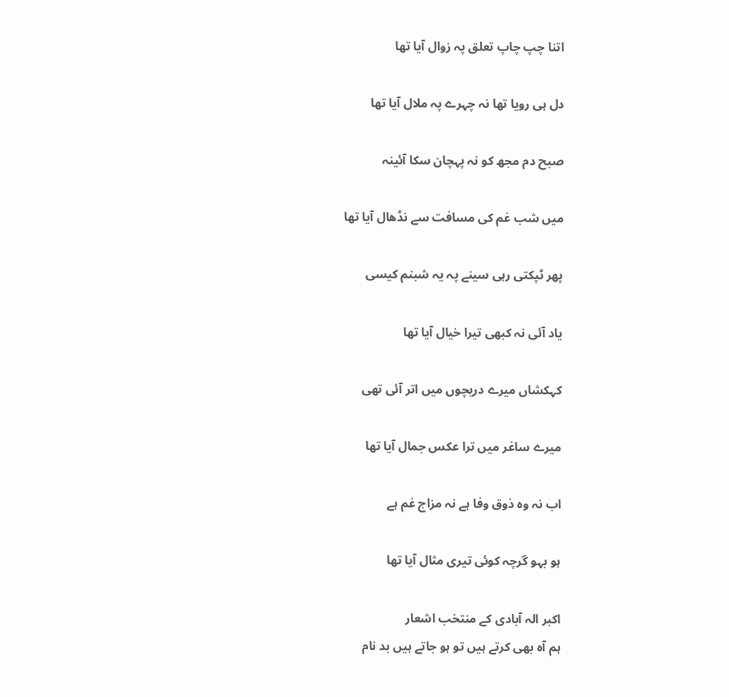اتنا چپ چاپ تعلق پہ زوال آیا تھا

دل ہی رویا تھا نہ چہرے پہ ملال آیا تھا

صبح دم مجھ کو نہ پہچان سکا آئینہ

میں شب غم کی مسافت سے نڈھال آیا تھا

پھر ٹپکتی رہی سینے پہ یہ شبنم کیسی

یاد آئی نہ کبھی تیرا خیال آیا تھا

کہکشاں میرے دریچوں میں اتر آئی تھی

میرے ساغر میں ترا عکس جمال آیا تھا

اب نہ وہ ذوق وفا ہے نہ مزاج غم ہے

ہو بہو گرچہ کوئی تیری مثال آیا تھا

اکبر الہ آبادی کے منتخب اشعار
ہم آہ بھی کرتے ہیں تو ہو جاتے ہیں بد نام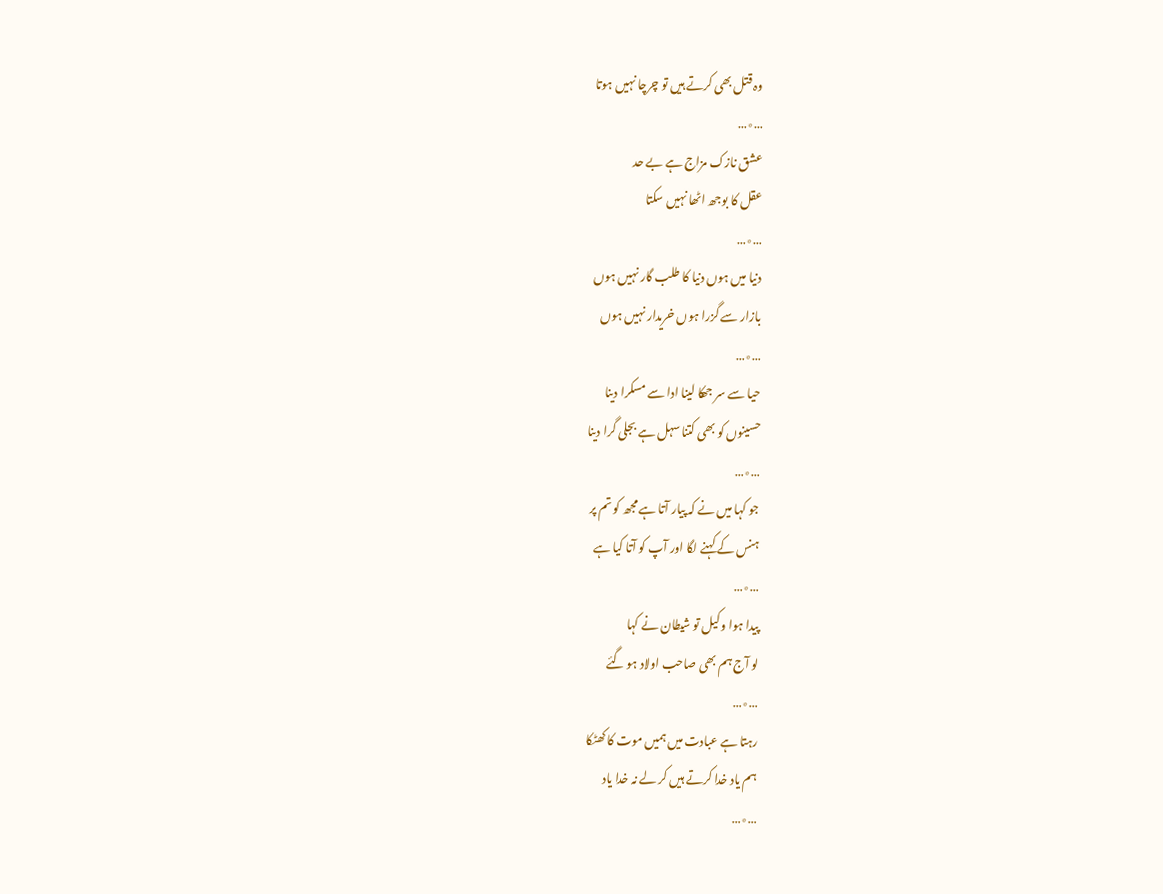وہ قتل بھی کرتے ہیں تو چرچا نہیں ہوتا
…٭…
عشق نازک مزاج ہے بے حد
عقل کا بوجھ اٹھا نہیں سکتا
…٭…
دنیا میں ہوں دنیا کا طلب گار نہیں ہوں
بازار سے گزرا ہوں خریدار نہیں ہوں
…٭…
حیا سے سر جھکا لینا ادا سے مسکرا دینا
حسینوں کو بھی کتنا سہل ہے بجلی گرا دینا
…٭…
جو کہا میں نے کہ پیار آتا ہے مجھ کو تم پر
ہنس کے کہنے لگا اور آپ کو آتا کیا ہے
…٭…
پیدا ہوا وکیل تو شیطان نے کہا
لو آج ہم بھی صاحب اولاد ہو گئے
…٭…
رہتا ہے عبادت میں ہمیں موت کا کھٹکا
ہم یاد خدا کرتے ہیں کر لے نہ خدا یاد
…٭…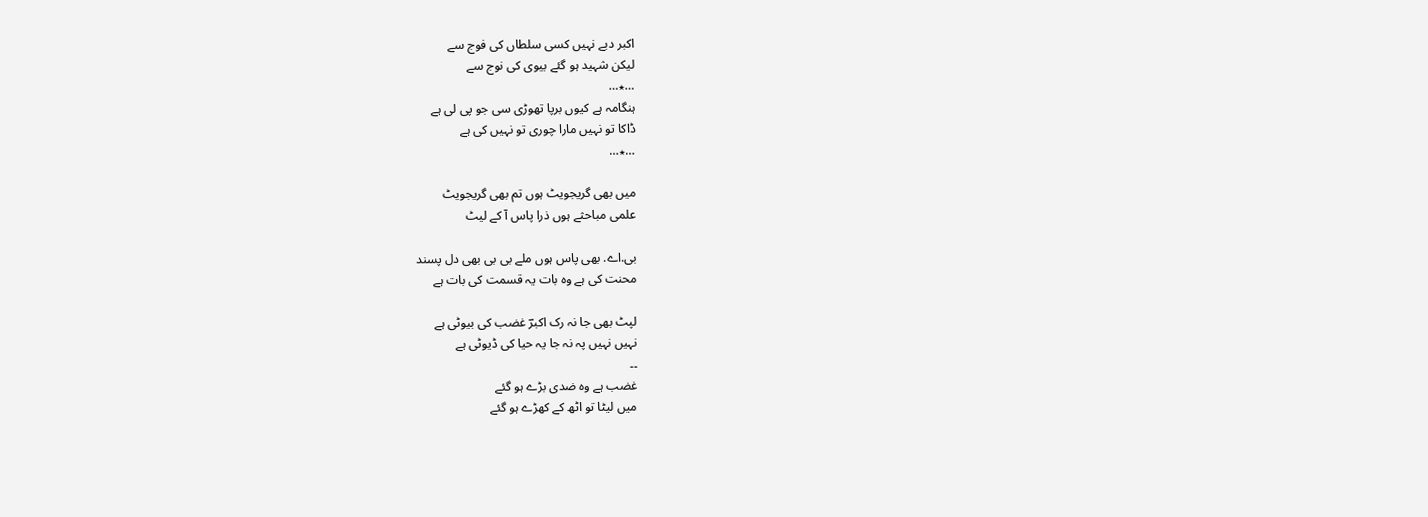اکبر دبے نہیں کسی سلطاں کی فوج سے
لیکن شہید ہو گئے بیوی کی نوج سے
…٭…
ہنگامہ ہے کیوں برپا تھوڑی سی جو پی لی ہے
ڈاکا تو نہیں مارا چوری تو نہیں کی ہے
…٭…

میں بھی گریجویٹ ہوں تم بھی گریجویٹ
علمی مباحثے ہوں ذرا پاس آ کے لیٹ

بی.اے. بھی پاس ہوں ملے بی بی بھی دل پسند
محنت کی ہے وہ بات یہ قسمت کی بات ہے

لپٹ بھی جا نہ رک اکبرؔ غضب کی بیوٹی ہے
نہیں نہیں پہ نہ جا یہ حیا کی ڈیوٹی ہے
۔۔
غضب ہے وہ ضدی بڑے ہو گئے
میں لیٹا تو اٹھ کے کھڑے ہو گئے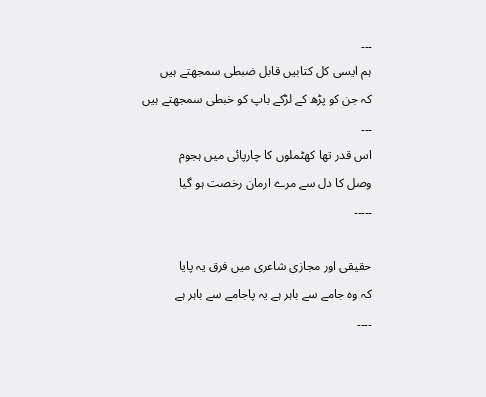۔۔۔
ہم ایسی کل کتابیں قابل ضبطی سمجھتے ہیں
کہ جن کو پڑھ کے لڑکے باپ کو خبطی سمجھتے ہیں
۔۔۔
اس قدر تھا کھٹملوں کا چارپائی میں ہجوم
وصل کا دل سے مرے ارمان رخصت ہو گیا
۔۔۔۔۔

حقیقی اور مجازی شاعری میں فرق یہ پایا
کہ وہ جامے سے باہر ہے یہ پاجامے سے باہر ہے
۔۔۔۔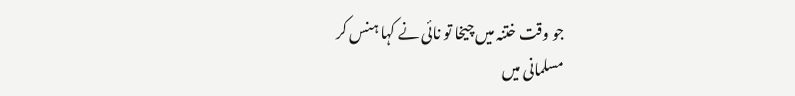جو وقت ختنہ میں چیخا تو نائی نے کہا ہنس کر
مسلمانی میں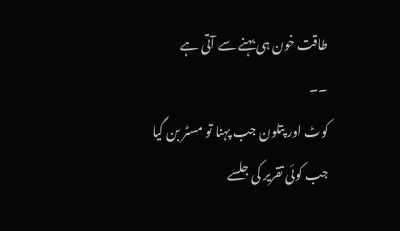طاقت خون ہی بہنے سے آتی ہے
۔۔
کوٹ اور پتلون جب پہنا تو مسٹر بن گیا
جب کوئی تقریر کی جلسے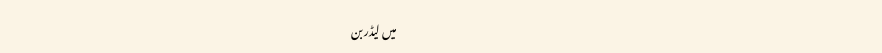میں لیڈر بن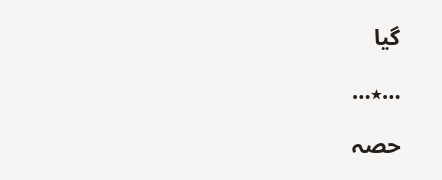گیا

…٭…

حصہ